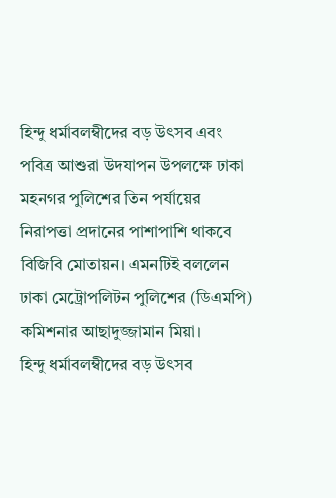হিন্দু ধর্মাবলম্বীদের বড় উৎসব এবং পবিত্র আশুরা উদযাপন উপলক্ষে ঢাকা মহনগর পুলিশের তিন পর্যায়ের নিরাপত্তা প্রদানের পাশাপাশি থাকবে বিজিবি মোতায়ন। এমনটিই বললেন ঢাকা মেট্রোপলিটন পুলিশের (ডিএমপি) কমিশনার আছাদুজ্জামান মিয়া।
হিন্দু ধর্মাবলম্বীদের বড় উৎসব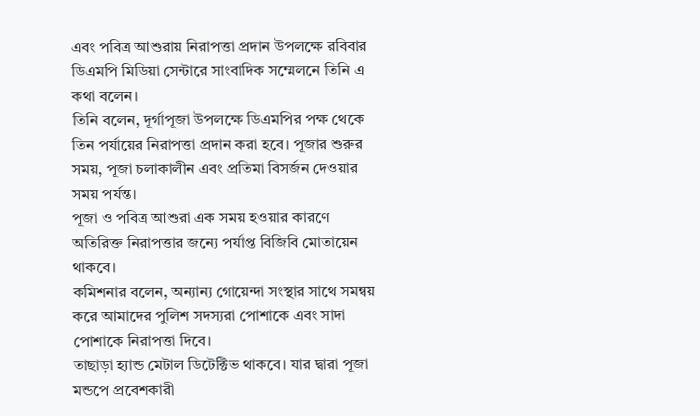এবং পবিত্র আশুরায় নিরাপত্তা প্রদান উপলক্ষে রবিবার ডিএমপি মিডিয়া সেন্টারে সাংবাদিক সম্মেলনে তিনি এ কথা বলেন।
তিনি বলেন, দূর্গাপূজা উপলক্ষে ডিএমপির পক্ষ থেকে তিন পর্যায়ের নিরাপত্তা প্রদান করা হবে। পূজার শুরুর সময়, পূজা চলাকালীন এবং প্রতিমা বিসর্জন দেওয়ার সময় পর্যন্ত।
পূজা ও পবিত্র আশুরা এক সময় হওয়ার কারণে অতিরিক্ত নিরাপত্তার জন্যে পর্যাপ্ত বিজিবি মোতায়েন থাকবে।
কমিশনার বলেন, অন্যান্য গোয়েন্দা সংস্থার সাথে সমন্বয় করে আমাদের পুলিশ সদস্যরা পোশাকে এবং সাদা পোশাকে নিরাপত্তা দিবে।
তাছাড়া হ্যান্ড মেটাল ডিটেক্টিভ থাকবে। যার দ্বারা পূজা মন্ডপে প্রবেশকারী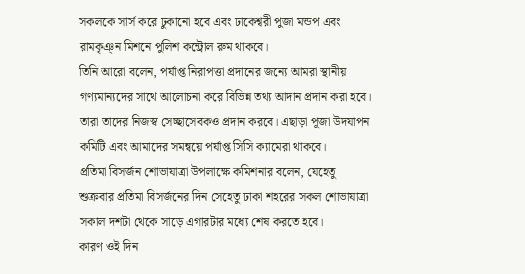সকলকে সার্স করে ঢুকানো হবে এবং ঢাকেশ্বরী পুজা মন্ডপ এবং রামকৃঞ্ন মিশনে পুলিশ কন্ট্রোল রুম থাকবে।
তিনি আরো বলেন, পর্যাপ্ত নিরাপত্তা প্রদানের জন্যে আমরা স্থানীয় গণ্যমান্যদের সাথে আলোচনা করে বিভিন্ন তথ্য আদান প্রদান করা হবে।
তারা তাদের নিজস্ব সেচ্ছাসেবকও প্রদান করবে। এছাড়া পূজা উদযাপন কমিটি এবং আমাদের সমন্বয়ে পর্যাপ্ত সিসি ক্যামেরা থাকবে।
প্রতিমা বিসর্জন শোভাযাত্রা উপলাক্ষে কমিশনার বলেন, যেহেতু শুক্রবার প্রতিমা বিসর্জনের দিন সেহেতু ঢাকা শহরের সকল শোভাযাত্রা সকাল দশটা থেকে সাড়ে এগারটার মধ্যে শেষ করতে হবে।
কারণ ওই দিন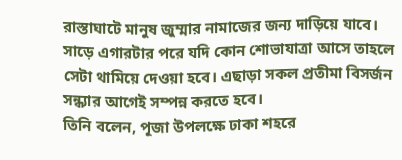রাস্তাঘাটে মানুষ জুম্মার নামাজের জন্য দাড়িয়ে যাবে। সাড়ে এগারটার পরে যদি কোন শোভাযাত্রা আসে তাহলে সেটা থামিয়ে দেওয়া হবে। এছাড়া সকল প্রতীমা বিসর্জন সন্ধ্যার আগেই সম্পন্ন করতে হবে।
তিনি বলেন, পূজা উপলক্ষে ঢাকা শহরে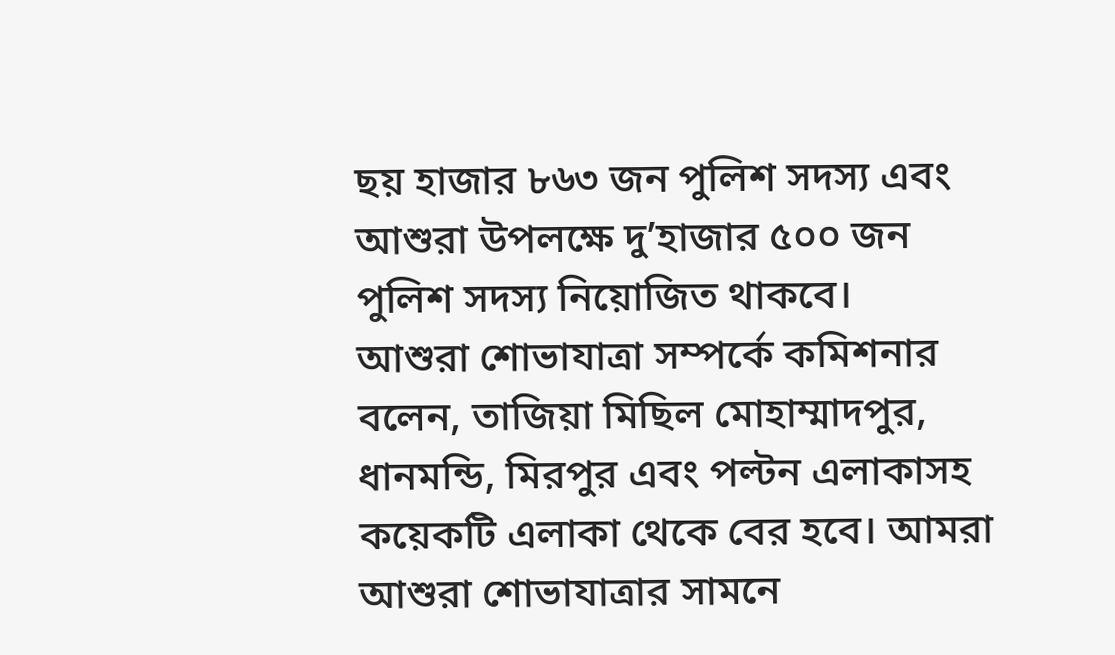ছয় হাজার ৮৬৩ জন পুলিশ সদস্য এবং আশুরা উপলক্ষে দু’হাজার ৫০০ জন পুলিশ সদস্য নিয়োজিত থাকবে।
আশুরা শোভাযাত্রা সম্পর্কে কমিশনার বলেন, তাজিয়া মিছিল মোহাম্মাদপুর, ধানমন্ডি, মিরপুর এবং পল্টন এলাকাসহ কয়েকটি এলাকা থেকে বের হবে। আমরা আশুরা শোভাযাত্রার সামনে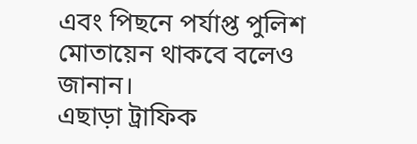এবং পিছনে পর্যাপ্ত পুলিশ মোতায়েন থাকবে বলেও জানান।
এছাড়া ট্রাফিক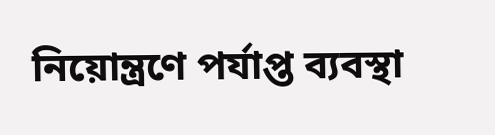নিয়োন্ত্রণে পর্যাপ্ত ব্যবস্থা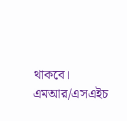থাকবে।
এমআর/এসএইচ